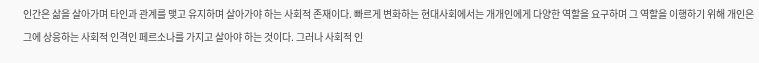인간은 삶을 살아가며 타인과 관계를 맺고 유지하며 살아가야 하는 사회적 존재이다. 빠르게 변화하는 현대사회에서는 개개인에게 다양한 역할을 요구하며 그 역할을 이행하기 위해 개인은 그에 상응하는 사회적 인격인 페르소나를 가지고 살아야 하는 것이다. 그러나 사회적 인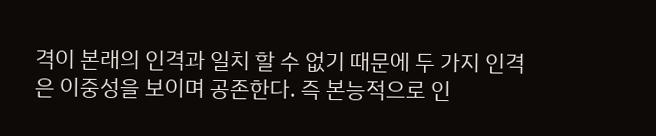격이 본래의 인격과 일치 할 수 없기 때문에 두 가지 인격은 이중성을 보이며 공존한다. 즉 본능적으로 인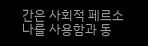간은 사회적 페르소나를 사용함과 동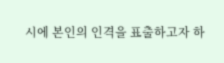시에 본인의 인격을 표출하고자 하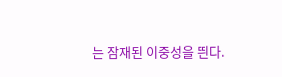는 잠재된 이중성을 띈다.